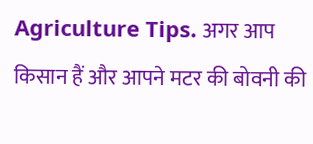Agriculture Tips. अगर आप किसान हैं और आपने मटर की बोवनी की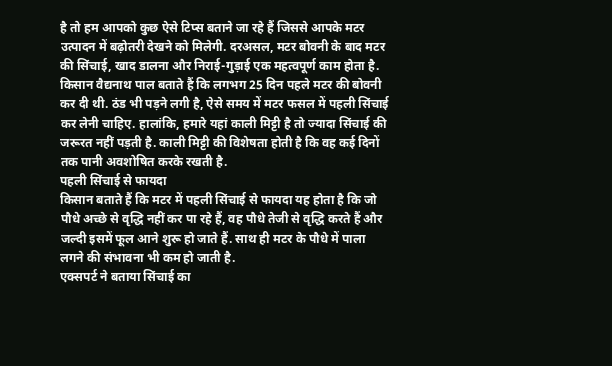है तो हम आपको कुछ ऐसे टिप्स बताने जा रहे हैं जिससे आपके मटर उत्पादन में बढ़ोतरी देखने को मिलेगी. दरअसल, मटर बोवनी के बाद मटर की सिंचाई, खाद डालना और निराई-गुड़ाई एक महत्वपूर्ण काम होता है.
किसान वैद्यनाथ पाल बताते हैं कि लगभग 25 दिन पहले मटर की बोवनी कर दी थी. ठंड भी पड़ने लगी है, ऐसे समय में मटर फसल में पहली सिंचाई कर लेनी चाहिए. हालांकि, हमारे यहां काली मिट्टी है तो ज्यादा सिंचाई की जरूरत नहीं पड़ती है. काली मिट्टी की विशेषता होती है कि वह कई दिनों तक पानी अवशोषित करके रखती है.
पहली सिंचाई से फायदा
किसान बताते हैं कि मटर में पहली सिंचाई से फायदा यह होता है कि जो पौधे अच्छे से वृद्धि नहीं कर पा रहे हैं, वह पौधे तेजी से वृद्धि करते हैं और जल्दी इसमें फूल आने शुरू हो जाते हैं. साथ ही मटर के पौधे में पाला लगने की संभावना भी कम हो जाती है.
एक्सपर्ट ने बताया सिंचाई का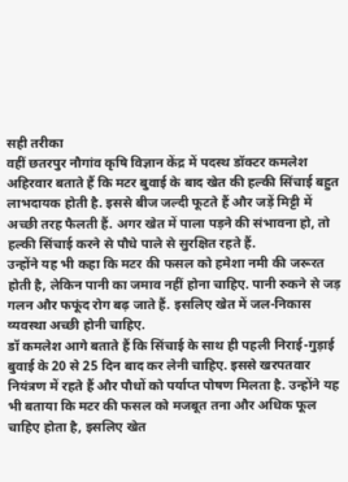सही तरीका
वहीं छतरपुर नौगांव कृषि विज्ञान केंद्र में पदस्थ डॉक्टर कमलेश अहिरवार बताते हैं कि मटर बुवाई के बाद खेत की हल्की सिंचाई बहुत लाभदायक होती है. इससे बीज जल्दी फूटते हैं और जड़ें मिट्टी में अच्छी तरह फैलती हैं. अगर खेत में पाला पड़ने की संभावना हो, तो हल्की सिंचाई करने से पौधे पाले से सुरक्षित रहते हैं.
उन्होंने यह भी कहा कि मटर की फसल को हमेशा नमी की जरूरत होती है, लेकिन पानी का जमाव नहीं होना चाहिए. पानी रुकने से जड़ गलन और फफूंद रोग बढ़ जाते हैं. इसलिए खेत में जल-निकास व्यवस्था अच्छी होनी चाहिए.
डॉ कमलेश आगे बताते हैं कि सिंचाई के साथ ही पहली निराई-गुड़ाई बुवाई के 20 से 25 दिन बाद कर लेनी चाहिए. इससे खरपतवार नियंत्रण में रहते हैं और पौधों को पर्याप्त पोषण मिलता है. उन्होंने यह भी बताया कि मटर की फसल को मजबूत तना और अधिक फूल चाहिए होता है, इसलिए खेत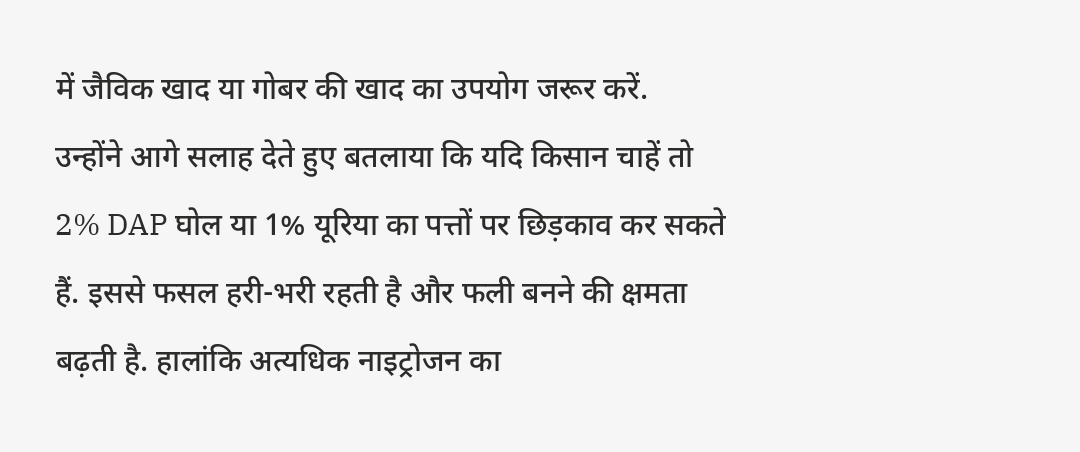में जैविक खाद या गोबर की खाद का उपयोग जरूर करें.
उन्होंने आगे सलाह देते हुए बतलाया कि यदि किसान चाहें तो 2% DAP घोल या 1% यूरिया का पत्तों पर छिड़काव कर सकते हैं. इससे फसल हरी-भरी रहती है और फली बनने की क्षमता बढ़ती है. हालांकि अत्यधिक नाइट्रोजन का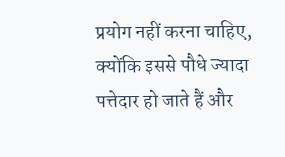प्रयोग नहीं करना चाहिए, क्योंकि इससे पौधे ज्यादा पत्तेदार हो जाते हैं और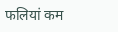फलियां कम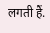लगती हैं.